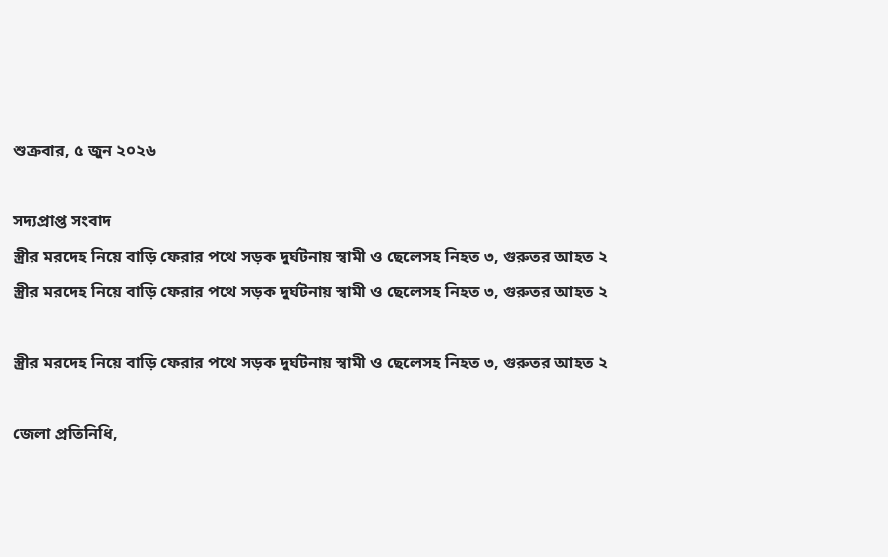শুক্রবার, ৫ জুন ২০২৬

সদ্যপ্রাপ্ত সংবাদ
স্ত্রীর মরদেহ নিয়ে বাড়ি ফেরার পথে সড়ক দুর্ঘটনায় স্বামী ও ছেলেসহ নিহত ৩, গুরুতর আহত ২
স্ত্রীর মরদেহ নিয়ে বাড়ি ফেরার পথে সড়ক দুর্ঘটনায় স্বামী ও ছেলেসহ নিহত ৩, গুরুতর আহত ২

স্ত্রীর মরদেহ নিয়ে বাড়ি ফেরার পথে সড়ক দুর্ঘটনায় স্বামী ও ছেলেসহ নিহত ৩, গুরুতর আহত ২

জেলা প্রতিনিধি,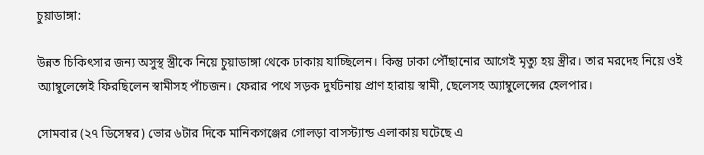চুয়াডাঙ্গা:

উন্নত চিকিৎসার জন্য অসুস্থ স্ত্রীকে নিয়ে চুয়াডাঙ্গা থেকে ঢাকায় যাচ্ছিলেন। কিন্তু ঢাকা পৌঁছানোর আগেই মৃত্যু হয় স্ত্রীর। তার মরদেহ নিয়ে ওই অ্যাম্বুলেন্সেই ফিরছিলেন স্বামীসহ পাঁচজন। ফেরার পথে সড়ক দুর্ঘটনায় প্রাণ হারায় স্বামী, ছেলেসহ অ্যাম্বুলেন্সের হেলপার।

সোমবার (২৭ ডিসেম্বর) ভোর ৬টার দিকে মানিকগঞ্জের গোলড়া বাসস্ট্যান্ড এলাকায় ঘটেছে এ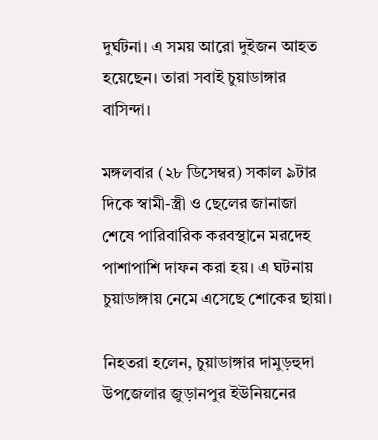দুর্ঘটনা। এ সময় আরো দুইজন আহত হয়েছেন। তারা সবাই চুয়াডাঙ্গার বাসিন্দা।

মঙ্গলবার (২৮ ডিসেম্বর) সকাল ৯টার দিকে স্বামী-স্ত্রী ও ছেলের জানাজা শেষে পারিবারিক করবস্থানে মরদেহ পাশাপাশি দাফন করা হয়। এ ঘটনায় চুয়াডাঙ্গায় নেমে এসেছে শোকের ছায়া।

নিহতরা হলেন, চুয়াডাঙ্গার দামুড়হুদা উপজেলার জুড়ানপুর ইউনিয়নের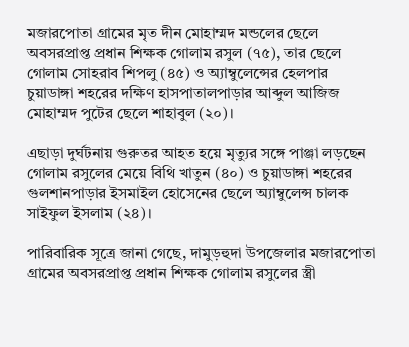মজারপোতা গ্রামের মৃত দীন মোহাম্মদ মন্ডলের ছেলে অবসরপ্রাপ্ত প্রধান শিক্ষক গোলাম রসুল (৭৫), তার ছেলে গোলাম সোহরাব শিপলু (৪৫) ও অ্যাম্বুলেন্সের হেলপার চুয়াডাঙ্গা শহরের দক্ষিণ হাসপাতালপাড়ার আব্দুল আজিজ মোহাম্মদ পুটের ছেলে শাহাবুল (২০)।

এছাড়া দুর্ঘটনায় গুরুতর আহত হয়ে মৃত্যুর সঙ্গে পাঞ্জা লড়ছেন গোলাম রসুলের মেয়ে বিথি খাতুন (৪০) ও চুয়াডাঙ্গা শহরের গুলশানপাড়ার ইসমাইল হোসেনের ছেলে অ্যাম্বুলেন্স চালক সাইফুল ইসলাম (২৪)।

পারিবারিক সূত্রে জানা গেছে, দামুড়হুদা উপজেলার মজারপোতা গ্রামের অবসরপ্রাপ্ত প্রধান শিক্ষক গোলাম রসুলের স্ত্রী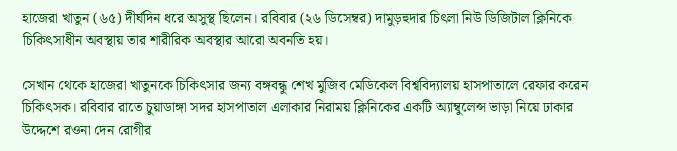হাজেরা খাতুন (৬৫) দীর্ঘদিন ধরে অসুস্থ ছিলেন। রবিবার (২৬ ডিসেম্বর) দামুড়হুদার চিৎলা নিউ ডিজিটাল ক্লিনিকে চিকিৎসাধীন অবস্থায় তার শারীরিক অবস্থার আরো অবনতি হয়।

সেখান থেকে হাজেরা খাতুনকে চিকিৎসার জন্য বঙ্গবন্ধু শেখ মুজিব মেডিকেল বিশ্ববিদ্যালয় হাসপাতালে রেফার করেন চিকিৎসক। রবিবার রাতে চুয়াডাঙ্গা সদর হাসপাতাল এলাকার নিরাময় ক্লিনিকের একটি অ্যাম্বুলেন্স ভাড়া নিয়ে ঢাকার উদ্দেশে রওনা দেন রোগীর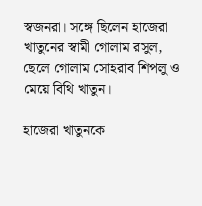স্বজনরা। সঙ্গে ছিলেন হাজেরা খাতুনের স্বামী গোলাম রসুল, ছেলে গোলাম সোহরাব শিপলু ও মেয়ে বিথি খাতুন।

হাজেরা খাতুনকে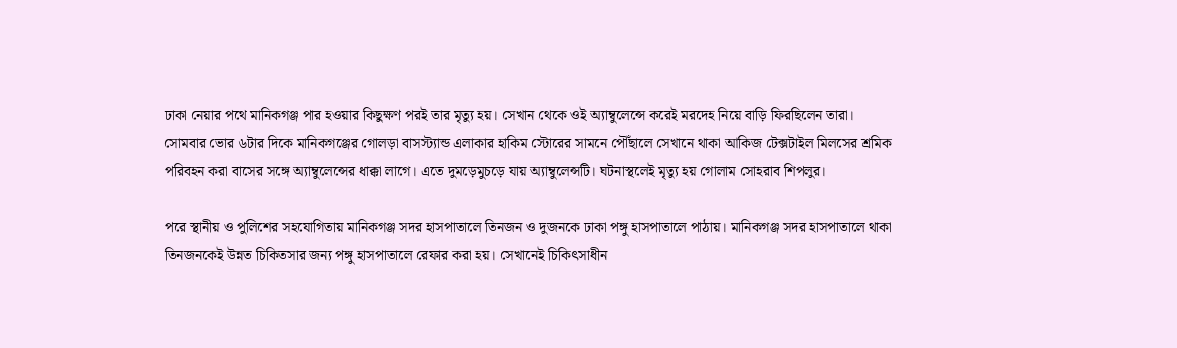ঢাকা নেয়ার পথে মানিকগঞ্জ পার হওয়ার কিছুক্ষণ পরই তার মৃত্যু হয়। সেখান থেকে ওই অ্যাম্বুলেন্সে করেই মরদেহ নিয়ে বাড়ি ফিরছিলেন তারা। সোমবার ভোর ৬টার দিকে মানিকগঞ্জের গোলড়া বাসস্ট্যান্ড এলাকার হাকিম স্টোরের সামনে পৌঁছালে সেখানে থাকা আকিজ টেক্সটাইল মিলসের শ্রমিক পরিবহন করা বাসের সঙ্গে অ্যাম্বুলেন্সের ধাক্কা লাগে। এতে দুমড়েমুচড়ে যায় অ্যাম্বুলেন্সটি। ঘটনাস্থলেই মৃত্যু হয় গোলাম সোহরাব শিপলুর।

পরে স্থানীয় ও পুলিশের সহযোগিতায় মানিকগঞ্জ সদর হাসপাতালে তিনজন ও দুজনকে ঢাকা পঙ্গু হাসপাতালে পাঠায়। মানিকগঞ্জ সদর হাসপাতালে থাকা তিনজনকেই উন্নত চিকিতসার জন্য পঙ্গু হাসপাতালে রেফার করা হয়। সেখানেই চিকিৎসাধীন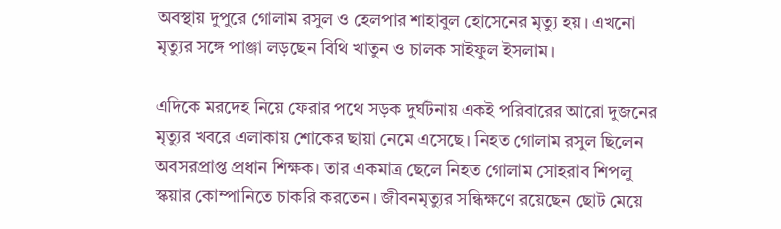অবস্থায় দুপুরে গোলাম রসুল ও হেলপার শাহাবুল হোসেনের মৃত্যু হয়। এখনো মৃত্যুর সঙ্গে পাঞ্জা লড়ছেন বিথি খাতুন ও চালক সাইফুল ইসলাম।

এদিকে মরদেহ নিয়ে ফেরার পথে সড়ক দুর্ঘটনায় একই পরিবারের আরো দুজনের মৃত্যুর খবরে এলাকায় শোকের ছায়া নেমে এসেছে। নিহত গোলাম রসুল ছিলেন অবসরপ্রাপ্ত প্রধান শিক্ষক। তার একমাত্র ছেলে নিহত গোলাম সোহরাব শিপলু স্কয়ার কোম্পানিতে চাকরি করতেন। জীবনমৃত্যুর সন্ধিক্ষণে রয়েছেন ছোট মেয়ে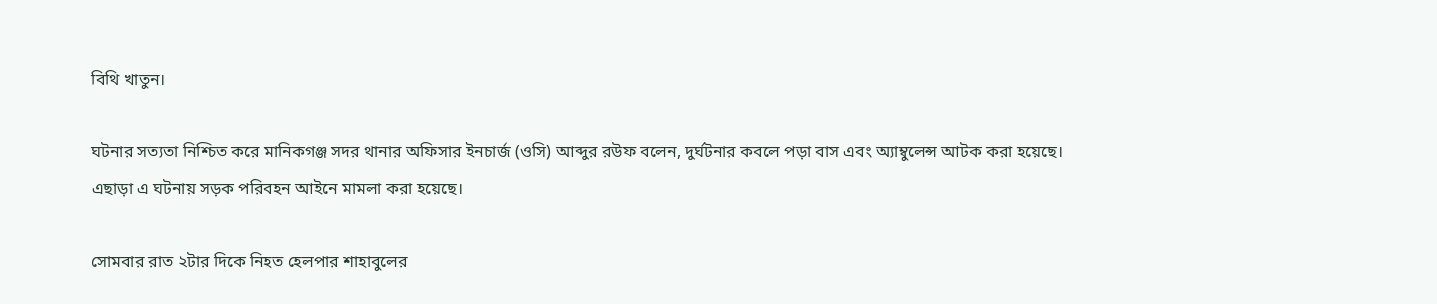বিথি খাতুন।

ঘটনার সত্যতা নিশ্চিত করে মানিকগঞ্জ সদর থানার অফিসার ইনচার্জ (ওসি) আব্দুর রউফ বলেন, দুর্ঘটনার কবলে পড়া বাস এবং অ্যাম্বুলেন্স আটক করা হয়েছে। এছাড়া এ ঘটনায় সড়ক পরিবহন আইনে মামলা করা হয়েছে।

সোমবার রাত ২টার দিকে নিহত হেলপার শাহাবুলের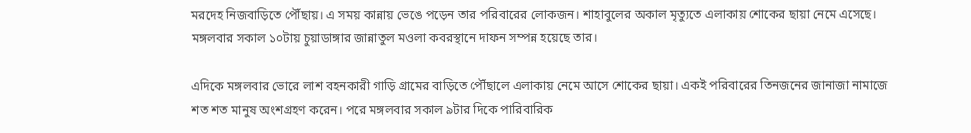মরদেহ নিজবাড়িতে পৌঁছায়। এ সময় কান্নায় ভেঙে পড়েন তার পরিবারের লোকজন। শাহাবুলের অকাল মৃত্যুতে এলাকায় শোকের ছায়া নেমে এসেছে। মঙ্গলবার সকাল ১০টায় চুয়াডাঙ্গার জান্নাতুল মওলা কবরস্থানে দাফন সম্পন্ন হয়েছে তার।

এদিকে মঙ্গলবার ভোরে লাশ বহনকারী গাড়ি গ্রামের বাড়িতে পৌঁছালে এলাকায় নেমে আসে শোকের ছায়া। একই পরিবারের তিনজনের জানাজা নামাজে শত শত মানুষ অংশগ্রহণ করেন। পরে মঙ্গলবার সকাল ৯টার দিকে পারিবারিক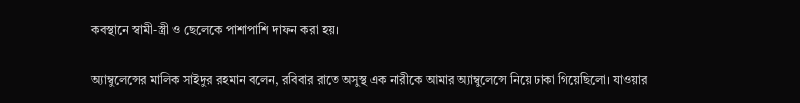কবস্থানে স্বামী-স্ত্রী ও ছেলেকে পাশাপাশি দাফন করা হয়।

অ্যাম্বুলেন্সের মালিক সাইদুর রহমান বলেন, রবিবার রাতে অসুস্থ এক নারীকে আমার অ্যাম্বুলেন্সে নিয়ে ঢাকা গিয়েছিলো। যাওয়ার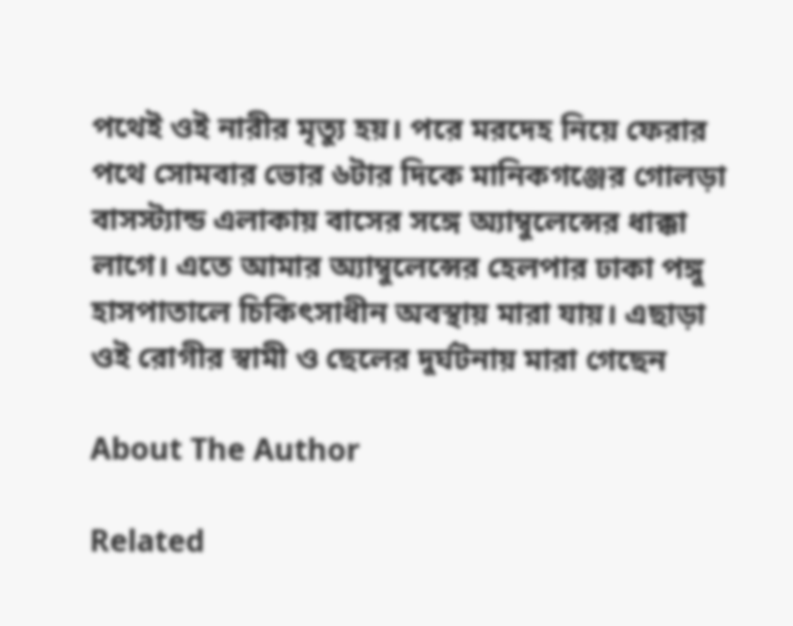পথেই ওই নারীর মৃত্যু হয়। পরে মরদেহ নিয়ে ফেরার পথে সোমবার ভোর ৬টার দিকে মানিকগঞ্জের গোলড়া বাসস্ট্যান্ড এলাকায় বাসের সঙ্গে অ্যাম্বুলেন্সের ধাক্কা লাগে। এতে আমার অ্যাম্বুলেন্সের হেলপার ঢাকা পঙ্গু হাসপাতালে চিকিৎসাধীন অবস্থায় মারা যায়। এছাড়া ওই রোগীর স্বামী ও ছেলের দুর্ঘটনায় মারা গেছেন

About The Author

Related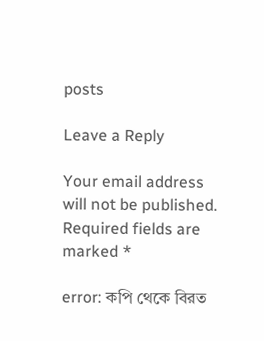posts

Leave a Reply

Your email address will not be published. Required fields are marked *

error: কপি থেকে বিরত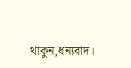থাকুন,ধন্যবাদ।